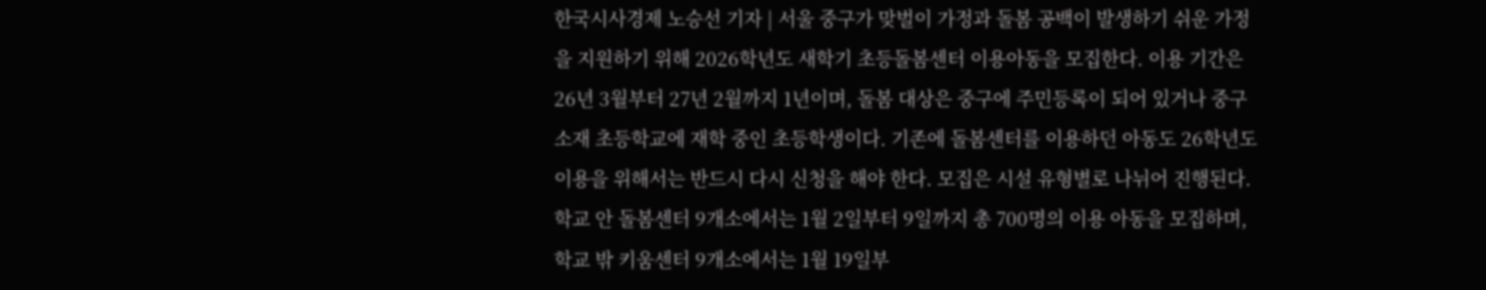한국시사경제 노승선 기자 | 서울 중구가 맞벌이 가정과 돌봄 공백이 발생하기 쉬운 가정을 지원하기 위해 2026학년도 새학기 초등돌봄센터 이용아동을 모집한다. 이용 기간은 26년 3월부터 27년 2월까지 1년이며, 돌봄 대상은 중구에 주민등록이 되어 있거나 중구 소재 초등학교에 재학 중인 초등학생이다. 기존에 돌봄센터를 이용하던 아동도 26학년도 이용을 위해서는 반드시 다시 신청을 해야 한다. 모집은 시설 유형별로 나뉘어 진행된다. 학교 안 돌봄센터 9개소에서는 1월 2일부터 9일까지 총 700명의 이용 아동을 모집하며, 학교 밖 키움센터 9개소에서는 1월 19일부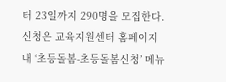터 23일까지 290명을 모집한다. 신청은 교육지원센터 홈페이지 내 ‘초등돌봄-초등돌봄신청’ 메뉴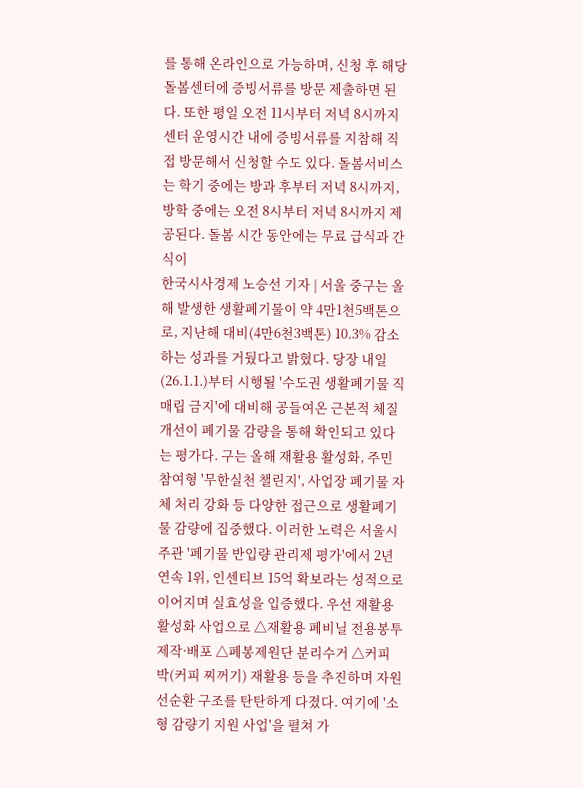를 통해 온라인으로 가능하며, 신청 후 해당 돌봄센터에 증빙서류를 방문 제출하면 된다. 또한 평일 오전 11시부터 저녁 8시까지 센터 운영시간 내에 증빙서류를 지참해 직접 방문해서 신청할 수도 있다. 돌봄서비스는 학기 중에는 방과 후부터 저녁 8시까지, 방학 중에는 오전 8시부터 저녁 8시까지 제공된다. 돌봄 시간 동안에는 무료 급식과 간식이
한국시사경제 노승선 기자 | 서울 중구는 올해 발생한 생활폐기물이 약 4만1천5백톤으로, 지난해 대비(4만6천3백톤) 10.3% 감소하는 성과를 거뒀다고 밝혔다. 당장 내일(26.1.1.)부터 시행될 '수도권 생활폐기물 직매립 금지'에 대비해 공들여온 근본적 체질 개선이 폐기물 감량을 통해 확인되고 있다는 평가다. 구는 올해 재활용 활성화, 주민 참여형 '무한실천 챌린지', 사업장 폐기물 자체 처리 강화 등 다양한 접근으로 생활폐기물 감량에 집중했다. 이러한 노력은 서울시 주관 '폐기물 반입량 관리제 평가'에서 2년 연속 1위, 인센티브 15억 확보라는 성적으로 이어지며 실효성을 입증했다. 우선 재활용 활성화 사업으로 △재활용 폐비닐 전용봉투 제작·배포 △폐봉제원단 분리수거 △커피박(커피 찌꺼기) 재활용 등을 추진하며 자원 선순환 구조를 탄탄하게 다졌다. 여기에 '소형 감량기 지원 사업'을 펼쳐 가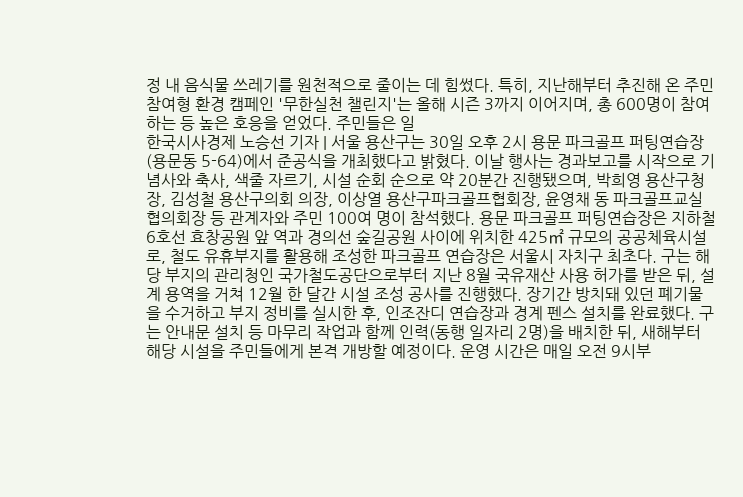정 내 음식물 쓰레기를 원천적으로 줄이는 데 힘썼다. 특히, 지난해부터 추진해 온 주민 참여형 환경 캠페인 '무한실천 챌린지'는 올해 시즌 3까지 이어지며, 총 600명이 참여하는 등 높은 호응을 얻었다. 주민들은 일
한국시사경제 노승선 기자 | 서울 용산구는 30일 오후 2시 용문 파크골프 퍼팅연습장(용문동 5-64)에서 준공식을 개최했다고 밝혔다. 이날 행사는 경과보고를 시작으로 기념사와 축사, 색줄 자르기, 시설 순회 순으로 약 20분간 진행됐으며, 박희영 용산구청장, 김성철 용산구의회 의장, 이상열 용산구파크골프협회장, 윤영채 동 파크골프교실 협의회장 등 관계자와 주민 100여 명이 참석했다. 용문 파크골프 퍼팅연습장은 지하철 6호선 효창공원 앞 역과 경의선 숲길공원 사이에 위치한 425㎡ 규모의 공공체육시설로, 철도 유휴부지를 활용해 조성한 파크골프 연습장은 서울시 자치구 최초다. 구는 해당 부지의 관리청인 국가철도공단으로부터 지난 8월 국유재산 사용 허가를 받은 뒤, 설계 용역을 거쳐 12월 한 달간 시설 조성 공사를 진행했다. 장기간 방치돼 있던 폐기물을 수거하고 부지 정비를 실시한 후, 인조잔디 연습장과 경계 펜스 설치를 완료했다. 구는 안내문 설치 등 마무리 작업과 함께 인력(동행 일자리 2명)을 배치한 뒤, 새해부터 해당 시설을 주민들에게 본격 개방할 예정이다. 운영 시간은 매일 오전 9시부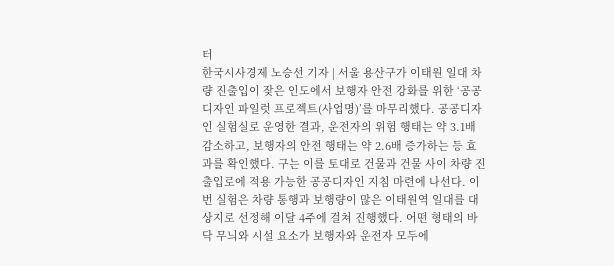터
한국시사경제 노승선 기자 | 서울 용산구가 이태원 일대 차량 진출입이 잦은 인도에서 보행자 안전 강화를 위한 ‘공공디자인 파일럿 프로젝트(사업명)’를 마무리했다. 공공디자인 실험실로 운영한 결과, 운전자의 위험 행태는 약 3.1배 감소하고, 보행자의 안전 행태는 약 2.6배 증가하는 등 효과를 확인했다. 구는 이를 토대로 건물과 건물 사이 차량 진출입로에 적용 가능한 공공디자인 지침 마련에 나선다. 이번 실험은 차량 통행과 보행량이 많은 이태원역 일대를 대상지로 선정해 이달 4주에 걸쳐 진행했다. 어떤 형태의 바닥 무늬와 시설 요소가 보행자와 운전자 모두에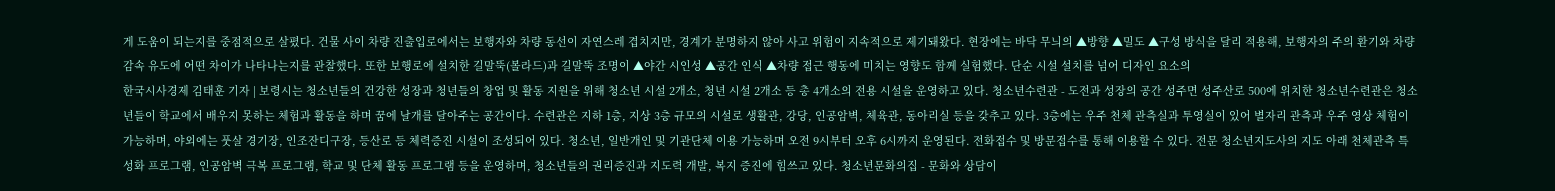게 도움이 되는지를 중점적으로 살폈다. 건물 사이 차량 진출입로에서는 보행자와 차량 동선이 자연스레 겹치지만, 경계가 분명하지 않아 사고 위험이 지속적으로 제기돼왔다. 현장에는 바닥 무늬의 ▲방향 ▲밀도 ▲구성 방식을 달리 적용해, 보행자의 주의 환기와 차량 감속 유도에 어떤 차이가 나타나는지를 관찰했다. 또한 보행로에 설치한 길말뚝(볼라드)과 길말뚝 조명이 ▲야간 시인성 ▲공간 인식 ▲차량 접근 행동에 미치는 영향도 함께 실험했다. 단순 시설 설치를 넘어 디자인 요소의
한국시사경제 김태훈 기자 | 보령시는 청소년들의 건강한 성장과 청년들의 창업 및 활동 지원을 위해 청소년 시설 2개소, 청년 시설 2개소 등 총 4개소의 전용 시설을 운영하고 있다. 청소년수련관 - 도전과 성장의 공간 성주면 성주산로 500에 위치한 청소년수련관은 청소년들이 학교에서 배우지 못하는 체험과 활동을 하며 꿈에 날개를 달아주는 공간이다. 수련관은 지하 1층, 지상 3층 규모의 시설로 생활관, 강당, 인공암벽, 체육관, 동아리실 등을 갖추고 있다. 3층에는 우주 천체 관측실과 투영실이 있어 별자리 관측과 우주 영상 체험이 가능하며, 야외에는 풋살 경기장, 인조잔디구장, 등산로 등 체력증진 시설이 조성되어 있다. 청소년, 일반개인 및 기관단체 이용 가능하며 오전 9시부터 오후 6시까지 운영된다. 전화접수 및 방문접수를 통해 이용할 수 있다. 전문 청소년지도사의 지도 아래 천체관측 특성화 프로그램, 인공암벽 극복 프로그램, 학교 및 단체 활동 프로그램 등을 운영하며, 청소년들의 권리증진과 지도력 개발, 복지 증진에 힘쓰고 있다. 청소년문화의집 - 문화와 상담이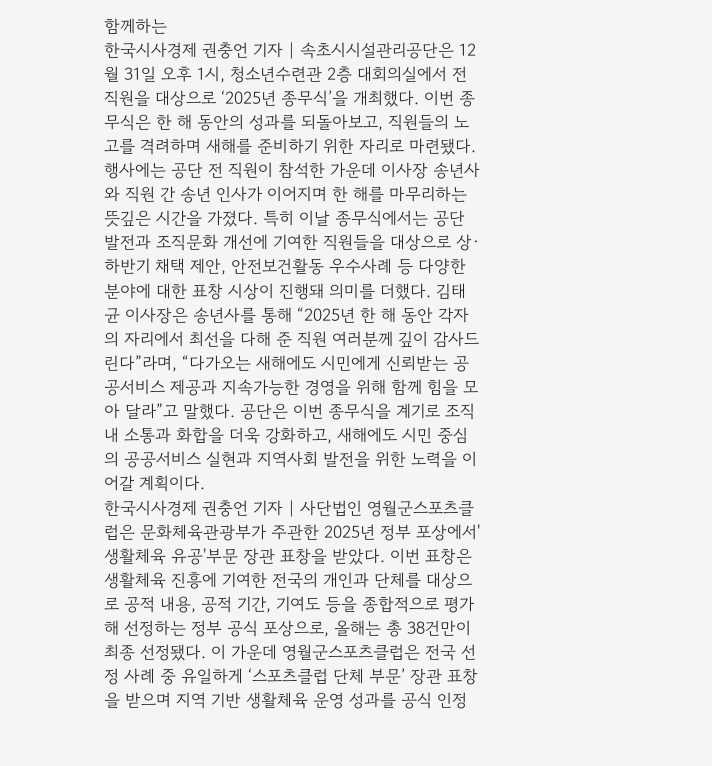함께하는
한국시사경제 권충언 기자 | 속초시시설관리공단은 12월 31일 오후 1시, 청소년수련관 2층 대회의실에서 전 직원을 대상으로 ‘2025년 종무식’을 개최했다. 이번 종무식은 한 해 동안의 성과를 되돌아보고, 직원들의 노고를 격려하며 새해를 준비하기 위한 자리로 마련됐다. 행사에는 공단 전 직원이 참석한 가운데 이사장 송년사와 직원 간 송년 인사가 이어지며 한 해를 마무리하는 뜻깊은 시간을 가졌다. 특히 이날 종무식에서는 공단 발전과 조직문화 개선에 기여한 직원들을 대상으로 상·하반기 채택 제안, 안전보건활동 우수사례 등 다양한 분야에 대한 표창 시상이 진행돼 의미를 더했다. 김태균 이사장은 송년사를 통해 “2025년 한 해 동안 각자의 자리에서 최선을 다해 준 직원 여러분께 깊이 감사드린다”라며, “다가오는 새해에도 시민에게 신뢰받는 공공서비스 제공과 지속가능한 경영을 위해 함께 힘을 모아 달라”고 말했다. 공단은 이번 종무식을 계기로 조직 내 소통과 화합을 더욱 강화하고, 새해에도 시민 중심의 공공서비스 실현과 지역사회 발전을 위한 노력을 이어갈 계획이다.
한국시사경제 권충언 기자 | 사단법인 영월군스포츠클럽은 문화체육관광부가 주관한 2025년 정부 포상에서'생활체육 유공'부문 장관 표창을 받았다. 이번 표창은 생활체육 진흥에 기여한 전국의 개인과 단체를 대상으로 공적 내용, 공적 기간, 기여도 등을 종합적으로 평가해 선정하는 정부 공식 포상으로, 올해는 총 38건만이 최종 선정됐다. 이 가운데 영월군스포츠클럽은 전국 선정 사례 중 유일하게 ‘스포츠클럽 단체 부문’ 장관 표창을 받으며 지역 기반 생활체육 운영 성과를 공식 인정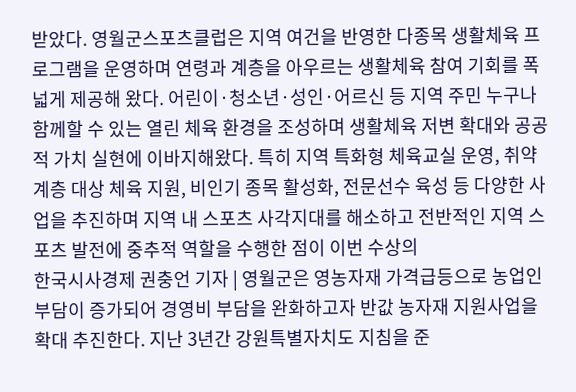받았다. 영월군스포츠클럽은 지역 여건을 반영한 다종목 생활체육 프로그램을 운영하며 연령과 계층을 아우르는 생활체육 참여 기회를 폭넓게 제공해 왔다. 어린이·청소년·성인·어르신 등 지역 주민 누구나 함께할 수 있는 열린 체육 환경을 조성하며 생활체육 저변 확대와 공공적 가치 실현에 이바지해왔다. 특히 지역 특화형 체육교실 운영, 취약계층 대상 체육 지원, 비인기 종목 활성화, 전문선수 육성 등 다양한 사업을 추진하며 지역 내 스포츠 사각지대를 해소하고 전반적인 지역 스포츠 발전에 중추적 역할을 수행한 점이 이번 수상의
한국시사경제 권충언 기자 | 영월군은 영농자재 가격급등으로 농업인 부담이 증가되어 경영비 부담을 완화하고자 반값 농자재 지원사업을 확대 추진한다. 지난 3년간 강원특별자치도 지침을 준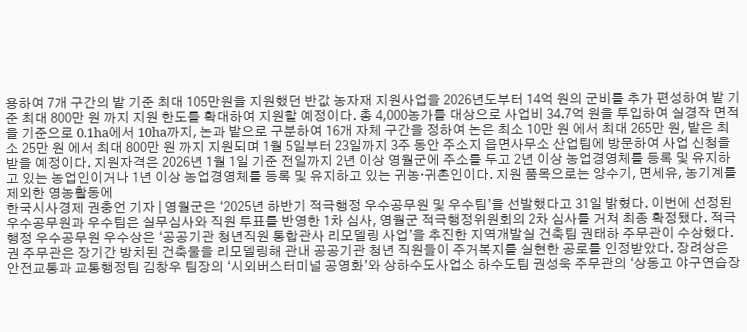용하여 7개 구간의 밭 기준 최대 105만원을 지원했던 반값 농자재 지원사업을 2026년도부터 14억 원의 군비를 추가 편성하여 밭 기준 최대 800만 원 까지 지원 한도를 확대하여 지원할 예정이다. 총 4,000농가를 대상으로 사업비 34.7억 원을 투입하여 실경작 면적을 기준으로 0.1ha에서 10ha까지, 논과 밭으로 구분하여 16개 자체 구간을 정하여 논은 최소 10만 원 에서 최대 265만 원, 밭은 최소 25만 원 에서 최대 800만 원 까지 지원되며 1월 5일부터 23일까지 3주 동안 주소지 읍면사무소 산업팀에 방문하여 사업 신청을 받을 예정이다. 지원자격은 2026년 1월 1일 기준 전일까지 2년 이상 영월군에 주소를 두고 2년 이상 농업경영체를 등록 및 유지하고 있는 농업인이거나 1년 이상 농업경영체를 등록 및 유지하고 있는 귀농·귀촌인이다. 지원 품목으로는 양수기, 면세유, 농기계를 제외한 영농활동에
한국시사경제 권충언 기자 | 영월군은 ‘2025년 하반기 적극행정 우수공무원 및 우수팀’을 선발했다고 31일 밝혔다. 이번에 선정된 우수공무원과 우수팀은 실무심사와 직원 투표를 반영한 1차 심사, 영월군 적극행정위원회의 2차 심사를 거쳐 최종 확정됐다. 적극행정 우수공무원 우수상은 ‘공공기관 청년직원 통합관사 리모델링 사업’을 추진한 지역개발실 건축팀 권태하 주무관이 수상했다. 권 주무관은 장기간 방치된 건축물을 리모델링해 관내 공공기관 청년 직원들이 주거복지를 실현한 공로를 인정받았다. 장려상은 안전교통과 교통행정팀 김창우 팀장의 ‘시외버스터미널 공영화’와 상하수도사업소 하수도팀 권성욱 주무관의 ‘상동고 야구연습장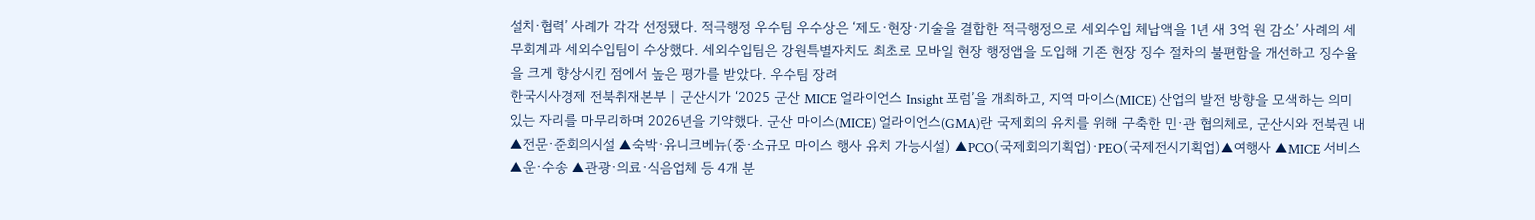설치·협력’ 사례가 각각 선정됐다. 적극행정 우수팀 우수상은 ‘제도·현장·기술을 결합한 적극행정으로 세외수입 체납액을 1년 새 3억 원 감소’ 사례의 세무회계과 세외수입팀이 수상했다. 세외수입팀은 강원특별자치도 최초로 모바일 현장 행정앱을 도입해 기존 현장 징수 절차의 불편함을 개선하고 징수율을 크게 향상시킨 점에서 높은 평가를 받았다. 우수팀 장려
한국시사경제 전북취재본부 | 군산시가 ‘2025 군산 MICE 얼라이언스 Insight 포럼’을 개최하고, 지역 마이스(MICE) 산업의 발전 방향을 모색하는 의미 있는 자리를 마무리하며 2026년을 기약했다. 군산 마이스(MICE) 얼라이언스(GMA)란 국제회의 유치를 위해 구축한 민·관 협의체로, 군산시와 전북권 내 ▲전문·준회의시설 ▲숙박·유니크베뉴(중·소규모 마이스 행사 유치 가능시설) ▲PCO(국제회의기획업)·PEO(국제전시기획업)▲여행사 ▲MICE 서비스 ▲운·수송 ▲관광·의료·식음업체 등 4개 분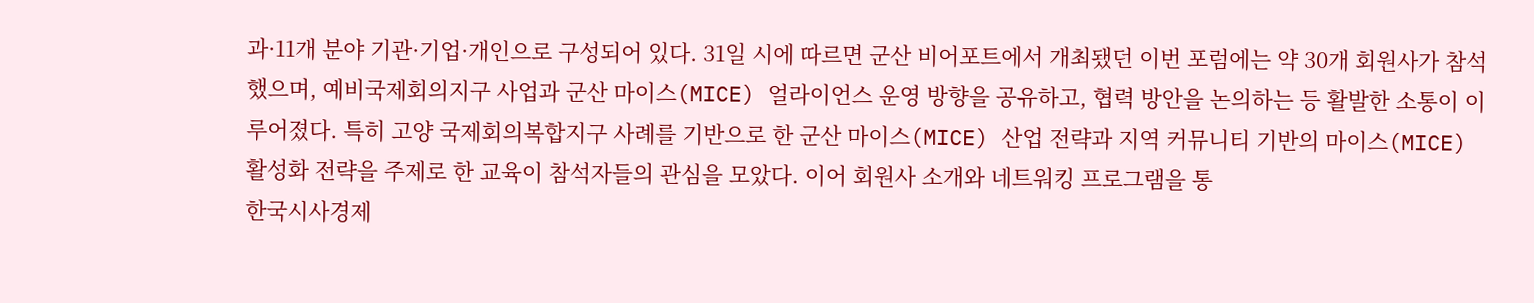과·11개 분야 기관·기업·개인으로 구성되어 있다. 31일 시에 따르면 군산 비어포트에서 개최됐던 이번 포럼에는 약 30개 회원사가 참석했으며, 예비국제회의지구 사업과 군산 마이스(MICE) 얼라이언스 운영 방향을 공유하고, 협력 방안을 논의하는 등 활발한 소통이 이루어졌다. 특히 고양 국제회의복합지구 사례를 기반으로 한 군산 마이스(MICE) 산업 전략과 지역 커뮤니티 기반의 마이스(MICE) 활성화 전략을 주제로 한 교육이 참석자들의 관심을 모았다. 이어 회원사 소개와 네트워킹 프로그램을 통
한국시사경제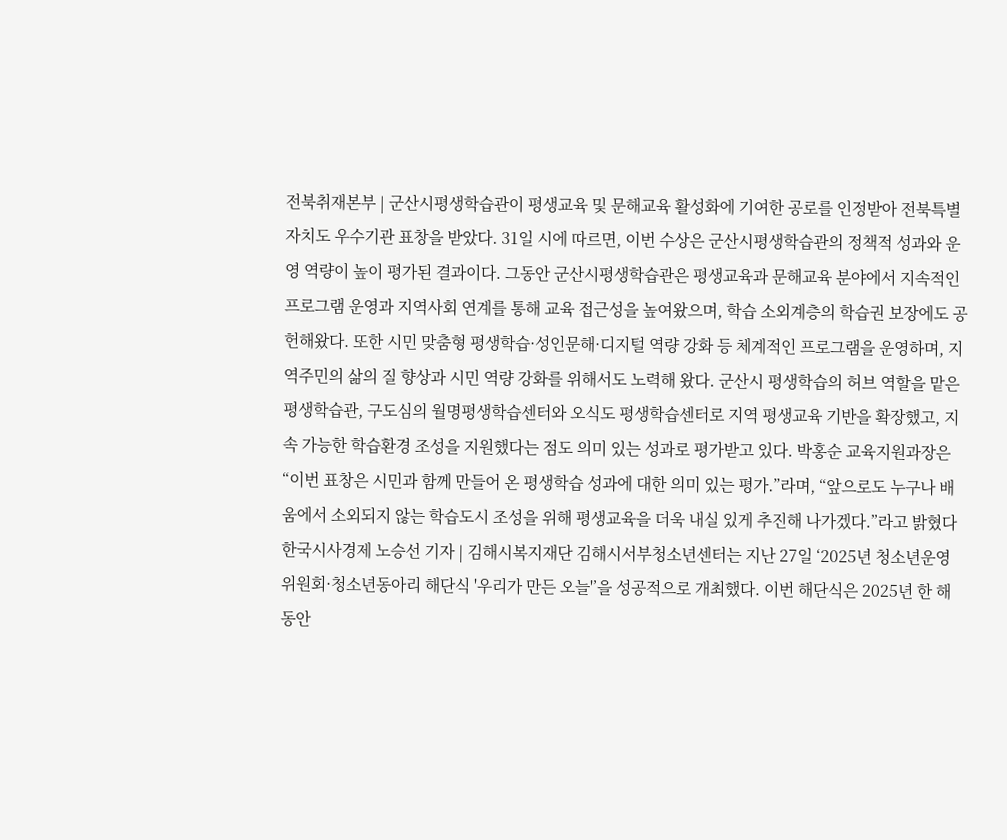전북취재본부 | 군산시평생학습관이 평생교육 및 문해교육 활성화에 기여한 공로를 인정받아 전북특별자치도 우수기관 표창을 받았다. 31일 시에 따르면, 이번 수상은 군산시평생학습관의 정책적 성과와 운영 역량이 높이 평가된 결과이다. 그동안 군산시평생학습관은 평생교육과 문해교육 분야에서 지속적인 프로그램 운영과 지역사회 연계를 통해 교육 접근성을 높여왔으며, 학습 소외계층의 학습권 보장에도 공헌해왔다. 또한 시민 맞춤형 평생학습·성인문해·디지털 역량 강화 등 체계적인 프로그램을 운영하며, 지역주민의 삶의 질 향상과 시민 역량 강화를 위해서도 노력해 왔다. 군산시 평생학습의 허브 역할을 맡은 평생학습관, 구도심의 월명평생학습센터와 오식도 평생학습센터로 지역 평생교육 기반을 확장했고, 지속 가능한 학습환경 조성을 지원했다는 점도 의미 있는 성과로 평가받고 있다. 박홍순 교육지원과장은 “이번 표창은 시민과 함께 만들어 온 평생학습 성과에 대한 의미 있는 평가.”라며, “앞으로도 누구나 배움에서 소외되지 않는 학습도시 조성을 위해 평생교육을 더욱 내실 있게 추진해 나가겠다.”라고 밝혔다
한국시사경제 노승선 기자 | 김해시복지재단 김해시서부청소년센터는 지난 27일 ‘2025년 청소년운영위원회·청소년동아리 해단식 '우리가 만든 오늘'’을 성공적으로 개최했다. 이번 해단식은 2025년 한 해 동안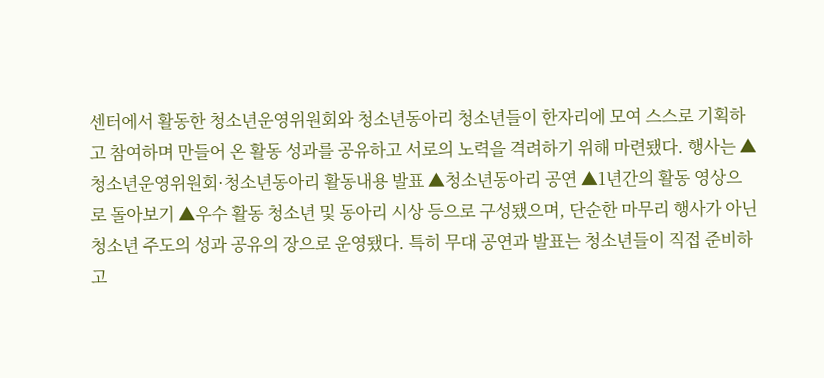센터에서 활동한 청소년운영위원회와 청소년동아리 청소년들이 한자리에 모여 스스로 기획하고 참여하며 만들어 온 활동 성과를 공유하고 서로의 노력을 격려하기 위해 마련됐다. 행사는 ▲청소년운영위원회·청소년동아리 활동내용 발표 ▲청소년동아리 공연 ▲1년간의 활동 영상으로 돌아보기 ▲우수 활동 청소년 및 동아리 시상 등으로 구성됐으며, 단순한 마무리 행사가 아닌 청소년 주도의 성과 공유의 장으로 운영됐다. 특히 무대 공연과 발표는 청소년들이 직접 준비하고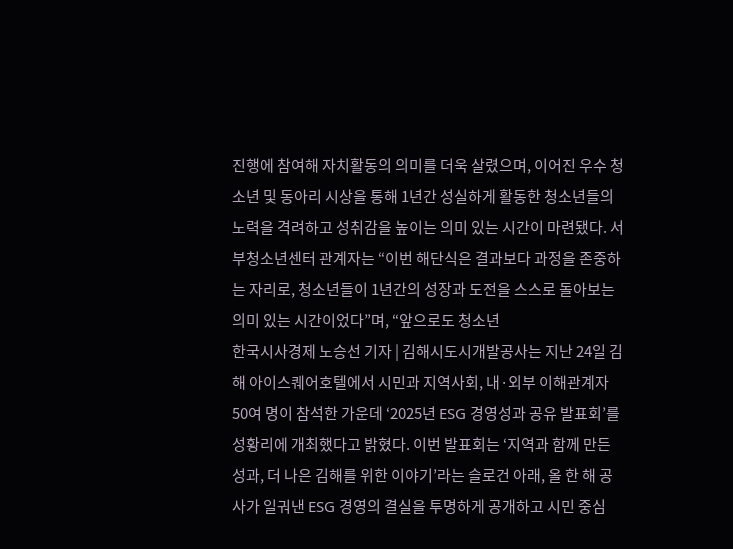진행에 참여해 자치활동의 의미를 더욱 살렸으며, 이어진 우수 청소년 및 동아리 시상을 통해 1년간 성실하게 활동한 청소년들의 노력을 격려하고 성취감을 높이는 의미 있는 시간이 마련됐다. 서부청소년센터 관계자는 “이번 해단식은 결과보다 과정을 존중하는 자리로, 청소년들이 1년간의 성장과 도전을 스스로 돌아보는 의미 있는 시간이었다”며, “앞으로도 청소년
한국시사경제 노승선 기자 | 김해시도시개발공사는 지난 24일 김해 아이스퀘어호텔에서 시민과 지역사회, 내·외부 이해관계자 50여 명이 참석한 가운데 ‘2025년 ESG 경영성과 공유 발표회’를 성황리에 개최했다고 밝혔다. 이번 발표회는 ‘지역과 함께 만든 성과, 더 나은 김해를 위한 이야기’라는 슬로건 아래, 올 한 해 공사가 일궈낸 ESG 경영의 결실을 투명하게 공개하고 시민 중심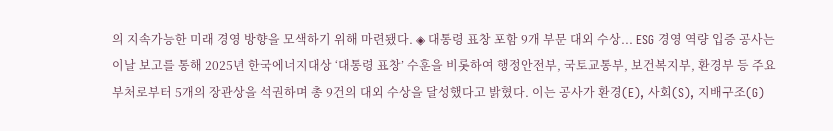의 지속가능한 미래 경영 방향을 모색하기 위해 마련됐다. ◈ 대통령 표창 포함 9개 부문 대외 수상... ESG 경영 역량 입증 공사는 이날 보고를 통해 2025년 한국에너지대상 ‘대통령 표창’ 수훈을 비롯하여 행정안전부, 국토교통부, 보건복지부, 환경부 등 주요 부처로부터 5개의 장관상을 석권하며 총 9건의 대외 수상을 달성했다고 밝혔다. 이는 공사가 환경(E), 사회(S), 지배구조(G)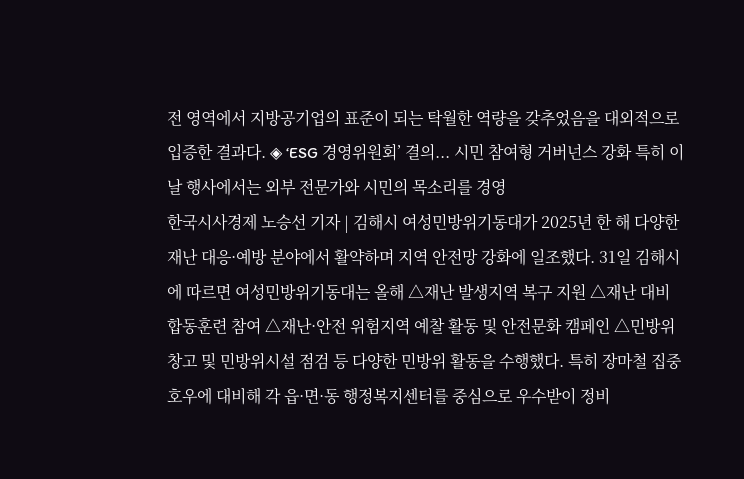전 영역에서 지방공기업의 표준이 되는 탁월한 역량을 갖추었음을 대외적으로 입증한 결과다. ◈ ‘ESG 경영위원회’ 결의... 시민 참여형 거버넌스 강화 특히 이날 행사에서는 외부 전문가와 시민의 목소리를 경영
한국시사경제 노승선 기자 | 김해시 여성민방위기동대가 2025년 한 해 다양한 재난 대응·예방 분야에서 활약하며 지역 안전망 강화에 일조했다. 31일 김해시에 따르면 여성민방위기동대는 올해 △재난 발생지역 복구 지원 △재난 대비 합동훈련 참여 △재난·안전 위험지역 예찰 활동 및 안전문화 캠페인 △민방위 창고 및 민방위시설 점검 등 다양한 민방위 활동을 수행했다. 특히 장마철 집중호우에 대비해 각 읍·면·동 행정복지센터를 중심으로 우수받이 정비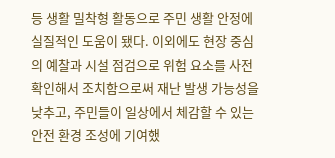등 생활 밀착형 활동으로 주민 생활 안정에 실질적인 도움이 됐다. 이외에도 현장 중심의 예찰과 시설 점검으로 위험 요소를 사전 확인해서 조치함으로써 재난 발생 가능성을 낮추고, 주민들이 일상에서 체감할 수 있는 안전 환경 조성에 기여했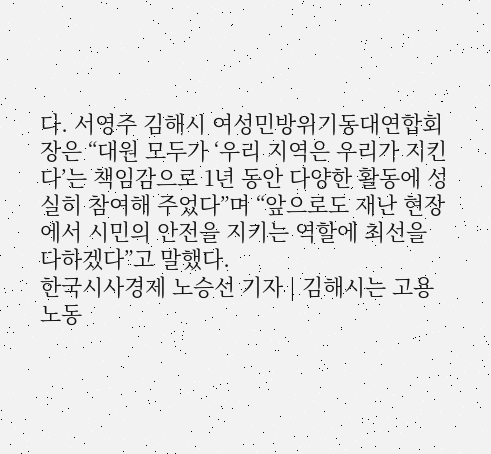다. 서영주 김해시 여성민방위기동대연합회장은 “대원 모두가 ‘우리 지역은 우리가 지킨다’는 책임감으로 1년 동안 다양한 활동에 성실히 참여해 주었다”며 “앞으로도 재난 현장에서 시민의 안전을 지키는 역할에 최선을 다하겠다”고 말했다.
한국시사경제 노승선 기자 | 김해시는 고용노동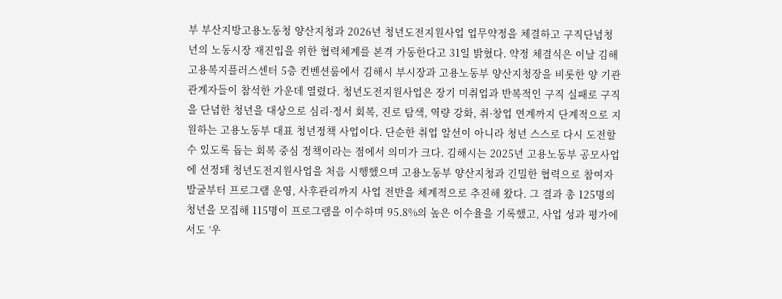부 부산지방고용노동청 양산지청과 2026년 청년도전지원사업 업무약정을 체결하고 구직단념청년의 노동시장 재진입을 위한 협력체계를 본격 가동한다고 31일 밝혔다. 약정 체결식은 이날 김해고용복지플러스센터 5층 컨벤션룸에서 김해시 부시장과 고용노동부 양산지청장을 비롯한 양 기관 관계자들이 참석한 가운데 열렸다. 청년도전지원사업은 장기 미취업과 반복적인 구직 실패로 구직을 단념한 청년을 대상으로 심리·정서 회복, 진로 탐색, 역량 강화, 취·창업 연계까지 단계적으로 지원하는 고용노동부 대표 청년정책 사업이다. 단순한 취업 알선이 아니라 청년 스스로 다시 도전할 수 있도록 돕는 회복 중심 정책이라는 점에서 의미가 크다. 김해시는 2025년 고용노동부 공모사업에 선정돼 청년도전지원사업을 처음 시행했으며 고용노동부 양산지청과 긴밀한 협력으로 참여자 발굴부터 프로그램 운영, 사후관리까지 사업 전반을 체계적으로 추진해 왔다. 그 결과 총 125명의 청년을 모집해 115명이 프로그램을 이수하며 95.8%의 높은 이수율을 기록했고, 사업 성과 평가에서도 ‘우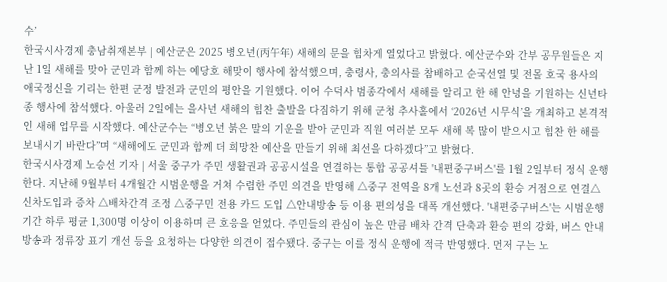수’
한국시사경제 충남취재본부 | 예산군은 2025 병오년(丙午年) 새해의 문을 힘차게 열었다고 밝혔다. 예산군수와 간부 공무원들은 지난 1일 새해를 맞아 군민과 함께 하는 예당호 해맞이 행사에 참석했으며, 충령사, 충의사를 참배하고 순국선열 및 전몰 호국 용사의 애국정신을 기리는 한편 군정 발전과 군민의 평안을 기원했다. 이어 수덕사 범종각에서 새해를 알리고 한 해 안녕을 기원하는 신년타종 행사에 참석했다. 아울러 2일에는 을사년 새해의 힘찬 출발을 다짐하기 위해 군청 추사홀에서 ‘2026년 시무식’을 개최하고 본격적인 새해 업무를 시작했다. 예산군수는 “병오년 붉은 말의 기운을 받아 군민과 직원 여러분 모두 새해 복 많이 받으시고 힘찬 한 해를 보내시기 바란다”며 “새해에도 군민과 함께 더 희망찬 예산을 만들기 위해 최선을 다하겠다”고 밝혔다.
한국시사경제 노승선 기자 | 서울 중구가 주민 생활권과 공공시설을 연결하는 통합 공공셔틀 '내편중구버스'를 1월 2일부터 정식 운행한다. 지난해 9월부터 4개월간 시범운행을 거쳐 수렴한 주민 의견을 반영해 △중구 전역을 8개 노선과 8곳의 환승 거점으로 연결△신차도입과 증차 △배차간격 조정 △중구민 전용 카드 도입 △안내방송 등 이용 편의성을 대폭 개선했다. '내편중구버스'는 시범운행 기간 하루 평균 1,300명 이상이 이용하며 큰 호응을 얻었다. 주민들의 관심이 높은 만큼 배차 간격 단축과 환승 편의 강화, 버스 안내방송과 정류장 표기 개선 등을 요청하는 다양한 의견이 접수됐다. 중구는 이를 정식 운행에 적극 반영했다. 먼저 구는 노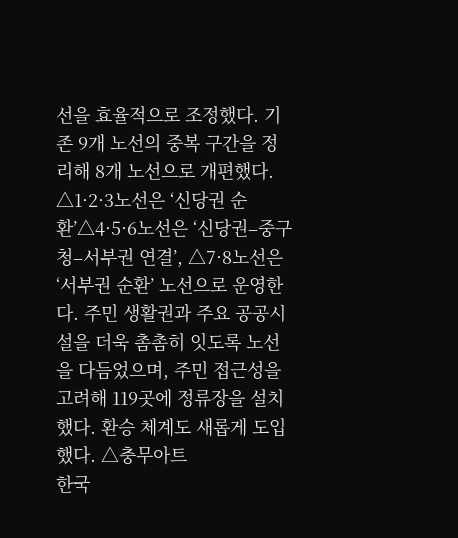선을 효율적으로 조정했다. 기존 9개 노선의 중복 구간을 정리해 8개 노선으로 개편했다. △1·2·3노선은 ‘신당권 순환’△4·5·6노선은 ‘신당권–중구청–서부권 연결’, △7·8노선은 ‘서부권 순환’ 노선으로 운영한다. 주민 생활권과 주요 공공시설을 더욱 촘촘히 잇도록 노선을 다듬었으며, 주민 접근성을 고려해 119곳에 정류장을 설치했다. 환승 체계도 새롭게 도입했다. △충무아트
한국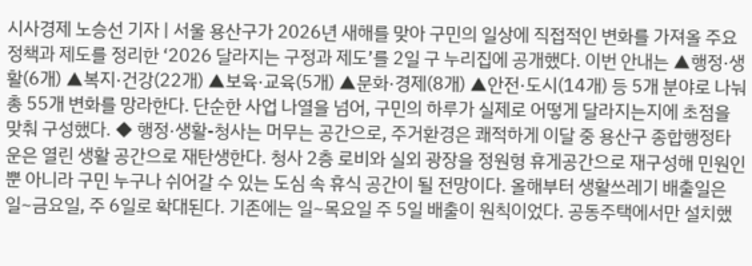시사경제 노승선 기자 | 서울 용산구가 2026년 새해를 맞아 구민의 일상에 직접적인 변화를 가져올 주요 정책과 제도를 정리한 ‘2026 달라지는 구정과 제도’를 2일 구 누리집에 공개했다. 이번 안내는 ▲행정·생활(6개) ▲복지·건강(22개) ▲보육·교육(5개) ▲문화·경제(8개) ▲안전·도시(14개) 등 5개 분야로 나눠 총 55개 변화를 망라한다. 단순한 사업 나열을 넘어, 구민의 하루가 실제로 어떻게 달라지는지에 초점을 맞춰 구성했다. ◆ 행정·생활-청사는 머무는 공간으로, 주거환경은 쾌적하게 이달 중 용산구 종합행정타운은 열린 생활 공간으로 재탄생한다. 청사 2층 로비와 실외 광장을 정원형 휴게공간으로 재구성해 민원인뿐 아니라 구민 누구나 쉬어갈 수 있는 도심 속 휴식 공간이 될 전망이다. 올해부터 생활쓰레기 배출일은 일~금요일, 주 6일로 확대된다. 기존에는 일~목요일 주 5일 배출이 원칙이었다. 공동주택에서만 설치했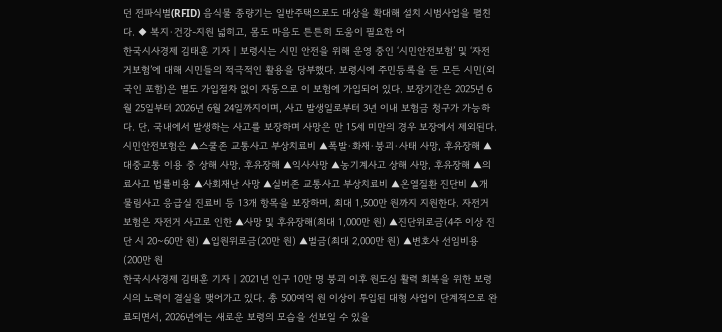던 전파식별(RFID) 음식물 종량기는 일반주택으로도 대상을 확대해 설치 시범사업을 펼친다. ◆ 복지·건강-지원 넓히고, 몸도 마음도 튼튼히 도움이 필요한 어
한국시사경제 김태훈 기자 | 보령시는 시민 안전을 위해 운영 중인 ‘시민안전보험’ 및 ‘자전거보험’에 대해 시민들의 적극적인 활용을 당부했다. 보령시에 주민등록을 둔 모든 시민(외국인 포함)은 별도 가입절차 없이 자동으로 이 보험에 가입되어 있다. 보장기간은 2025년 6월 25일부터 2026년 6월 24일까지이며, 사고 발생일로부터 3년 이내 보험금 청구가 가능하다. 단, 국내에서 발생하는 사고를 보장하며 사망은 만 15세 미만의 경우 보장에서 제외된다. 시민안전보험은 ▲스쿨존 교통사고 부상치료비 ▲폭발·화재·붕괴·사태 사망, 후유장해 ▲대중교통 이용 중 상해 사망, 후유장해 ▲익사사망 ▲농기계사고 상해 사망, 후유장해 ▲의료사고 법률비용 ▲사회재난 사망 ▲실버존 교통사고 부상치료비 ▲온열질환 진단비 ▲개물림사고 응급실 진료비 등 13개 항목을 보장하며, 최대 1,500만 원까지 지원한다. 자전거보험은 자전거 사고로 인한 ▲사망 및 후유장해(최대 1,000만 원) ▲진단위로금(4주 이상 진단 시 20~60만 원) ▲입원위로금(20만 원) ▲벌금(최대 2,000만 원) ▲변호사 선임비용(200만 원
한국시사경제 김태훈 기자 | 2021년 인구 10만 명 붕괴 이후 원도심 활력 회복을 위한 보령시의 노력이 결실을 맺어가고 있다. 총 500여억 원 이상이 투입된 대형 사업이 단계적으로 완료되면서, 2026년에는 새로운 보령의 모습을 선보일 수 있을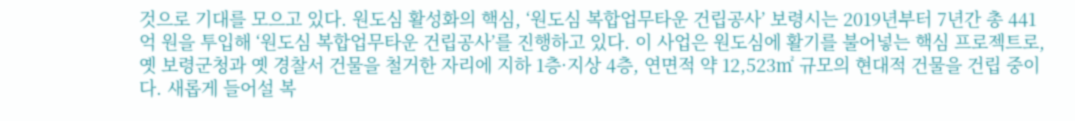것으로 기대를 모으고 있다. 원도심 활성화의 핵심, ‘원도심 복합업무타운 건립공사’ 보령시는 2019년부터 7년간 총 441억 원을 투입해 ‘원도심 복합업무타운 건립공사’를 진행하고 있다. 이 사업은 원도심에 활기를 불어넣는 핵심 프로젝트로, 옛 보령군청과 옛 경찰서 건물을 철거한 자리에 지하 1층·지상 4층, 연면적 약 12,523㎡ 규모의 현대적 건물을 건립 중이다. 새롭게 들어설 복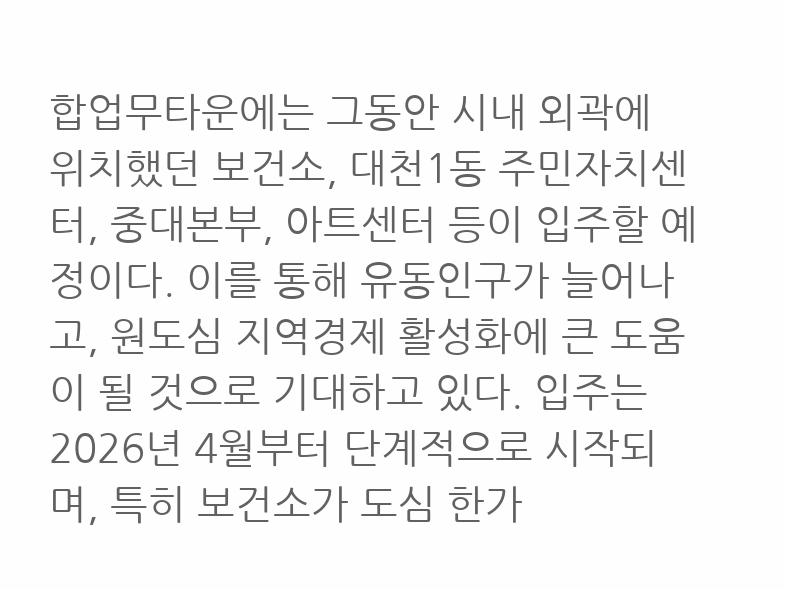합업무타운에는 그동안 시내 외곽에 위치했던 보건소, 대천1동 주민자치센터, 중대본부, 아트센터 등이 입주할 예정이다. 이를 통해 유동인구가 늘어나고, 원도심 지역경제 활성화에 큰 도움이 될 것으로 기대하고 있다. 입주는 2026년 4월부터 단계적으로 시작되며, 특히 보건소가 도심 한가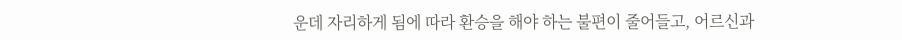운데 자리하게 됨에 따라 환승을 해야 하는 불편이 줄어들고, 어르신과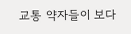교통 약자들이 보다